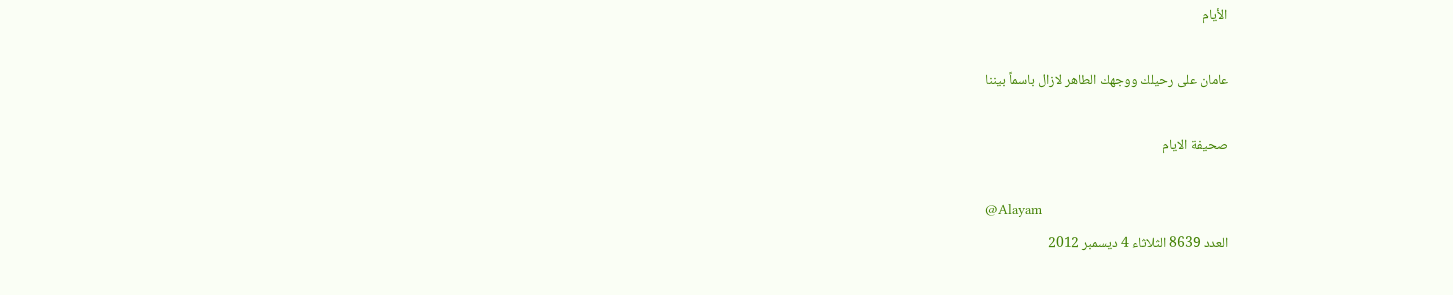الأيام

عامان على رحيلك ووجهك الطاهر لازال باسماً بيننا

صحيفة الايام

@Alayam
العدد 8639 الثلاثاء 4 ديسمبر 2012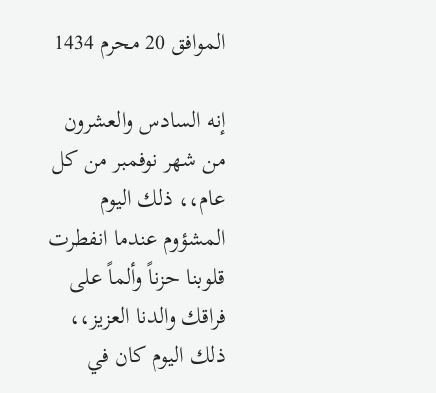الموافق 20 محرم 1434

إنه السادس والعشرون من شهر نوفمبر من كل عام،، ذلك اليوم المشؤوم عندما انفطرت قلوبنا حزناً وألماً على فراقك والدنا العزيز،، ذلك اليوم كان في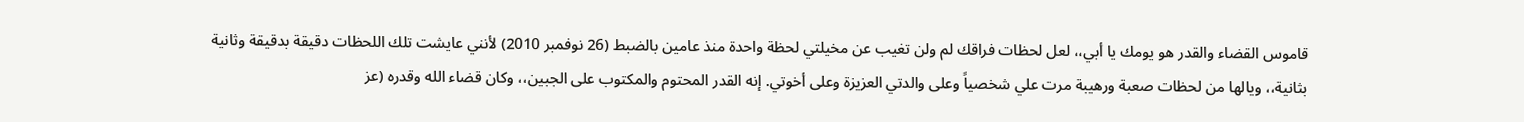قاموس القضاء والقدر هو يومك يا أبي،، لعل لحظات فراقك لم ولن تغيب عن مخيلتي لحظة واحدة منذ عامين بالضبط (26 نوفمبر 2010) لأنني عايشت تلك اللحظات دقيقة بدقيقة وثانية بثانية،، ويالها من لحظات صعبة ورهيبة مرت علي شخصياً وعلى والدتي العزيزة وعلى أخوتي. إنه القدر المحتوم والمكتوب على الجبين،، وكان قضاء الله وقدره (عز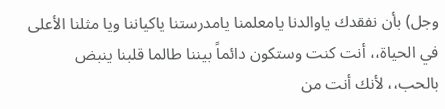وجل) بأن نفقدك ياوالدنا يامعلمنا يامدرستنا ياكياننا ويا مثلنا الأعلى في الحياة،، أنت كنت وستكون دائماً بيننا طالما قلبنا ينبض بالحب،، لأنك أنت من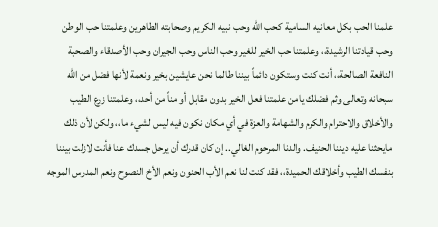علمنا الحب بكل معانيه السامية كحب الله وحب نبيه الكريم وصحابته الطاهرين وعلمتنا حب الوطن وحب قيادتنا الرشيدة،، وعلمتنا حب الخير للغير وحب الناس وحب الجيران وحب الأصدقاء والصحبة النافعة الصالحة،، أنت كنت وستكون دائماً بيننا طالما نحن عايشين بخير ونعمة لأنها فضل من الله سبحانه وتعالى وثم فضلك يامن علمتنا فعل الخير بدون مقابل أو مناً من أحد،، وعلمتنا زرع الطيب والأخلاق والاحترام والكرم والشهامة والعزة في أي مكان نكون فيه ليس لشيء ما،، ولكن لأن ذلك مايحثنا عليه ديننا الحنيف. والدنا المرحوم الغالي.. إن كان قدرك أن يرحل جسدك عنا فأنت لازلت بيننا بنفسك الطيب وأخلاقك الحميدة،، فقد كنت لنا نعم الأب الحنون ونعم الأخ النصوح ونعم المدرس الموجه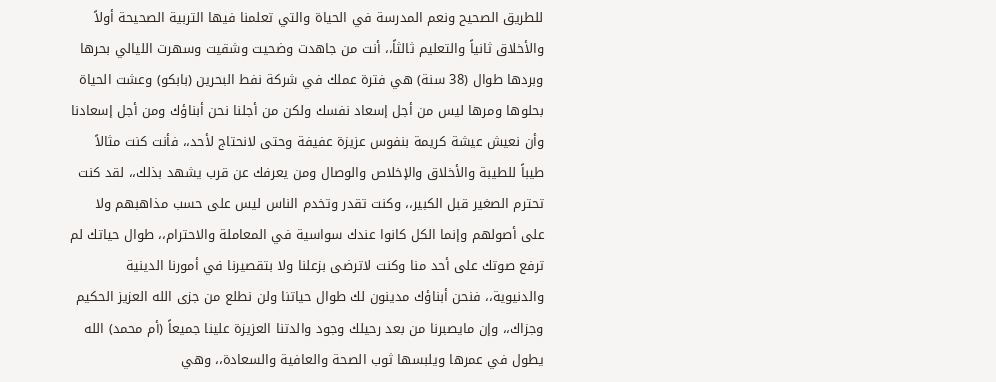للطريق الصحيح ونعم المدرسة في الحياة والتي تعلمنا فيها التربية الصحيحة أولاً والأخلاق ثانياً والتعليم ثالثاً،، أنت من جاهدت وضحيت وشقيت وسهرت الليالي بحرها وبردها طوال (38 سنة) هي فترة عملك في شركة نفط البحرين (بابكو) وعشت الحياة بحلوها ومرها ليس من أجل إسعاد نفسك ولكن من أجلنا نحن أبناؤك ومن أجل إسعادنا وأن نعيش عيشة كريمة بنفوس عزيزة عفيفة وحتى لانحتاج لأحد،، فأنت كنت مثالاً طيباً للطيبة والأخلاق والإخلاص والوصال ومن يعرفك عن قرب يشهد بذلك،، لقد كنت تحترم الصغير قبل الكبير،، وكنت تقدر وتخدم الناس ليس على حسب مذاهبهم ولا على أصولهم وإنما الكل كانوا عندك سواسية في المعاملة والاحترام،، طوال حياتك لم ترفع صوتك على أحد منا وكنت لاترضى بزعلنا ولا بتقصيرنا في أمورنا الدينية والدنيوية،، فنحن أبناؤك مدينون لك طوال حياتنا ولن نطلع من جزى الله العزيز الحكيم وجزاك،، وإن مايصبرنا من بعد رحيلك وجود والدتنا العزيزة علينا جميعاً (أم محمد) الله يطول في عمرها ويلبسها ثوب الصحة والعافية والسعادة،، وهي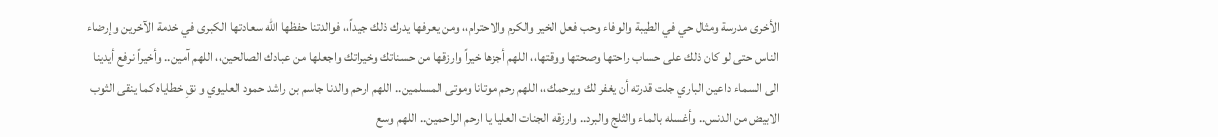الأخرى مدرسة ومثال حي في الطيبة والوفاء وحب فعل الخير والكرم والاحترام،، ومن يعرفها يدرك ذلك جيداً،، فوالدتنا حفظها الله سعادتها الكبرى في خدمة الآخرين وإرضاء الناس حتى لو كان ذلك على حساب راحتها وصحتها ووقتها،، اللهم أجزها خيراً وارزقها من حسناتك وخيراتك واجعلها من عبادك الصالحين،، اللهم آمين.. وأخيراً نرفع أيدينا الى السماء داعين الباري جلت قدرته أن يغفر لك ويرحمك،، اللهم رحم موتانا وموتى المسلمين.. اللهم ارحم والدنا جاسم بن راشد حمود العليوي و نقِ خطاياه كما ينقى الثوب الابيض من الدنس.. وأغسله بالماء والثلج والبرد.. وارزقه الجنات العليا يا ارحم الراحمين.. اللهم وسع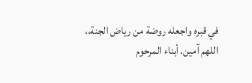في قبره واجعله روضة من رياض الجنة،، اللهم آمين. أبناء المرحوم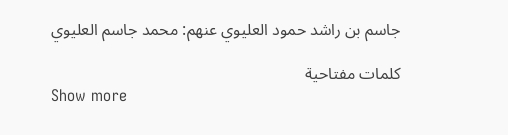جاسم بن راشد حمود العليوي عنهم: محمد جاسم العليوي

كلمات مفتاحية
Show more